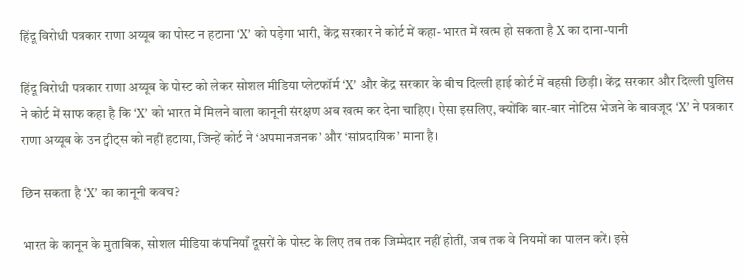हिंदू विरोधी पत्रकार राणा अय्यूब का पोस्ट न हटाना ‘X’ को पड़ेगा भारी, केंद्र सरकार ने कोर्ट में कहा- भारत में खत्म हो सकता है X का दाना-पानी

हिंदू विरोधी पत्रकार राणा अय्यूब के पोस्ट को लेकर सोशल मीडिया प्लेटफॉर्म ‘X’ और केंद्र सरकार के बीच दिल्ली हाई कोर्ट में बहसी छिड़ी। केंद्र सरकार और दिल्ली पुलिस ने कोर्ट में साफ कहा है कि ‘X’ को भारत में मिलने वाला कानूनी संरक्षण अब खत्म कर देना चाहिए। ऐसा इसलिए, क्योंकि बार-बार नोटिस भेजने के बावजूद ‘X’ ने पत्रकार राणा अय्यूब के उन ट्वीट्स को नहीं हटाया, जिन्हें कोर्ट ने ‘अपमानजनक’ और ‘सांप्रदायिक’ माना है।

छिन सकता है ‘X’ का कानूनी कवच?

भारत के कानून के मुताबिक, सोशल मीडिया कंपनियाँ दूसरों के पोस्ट के लिए तब तक जिम्मेदार नहीं होतीं, जब तक वे नियमों का पालन करें। इसे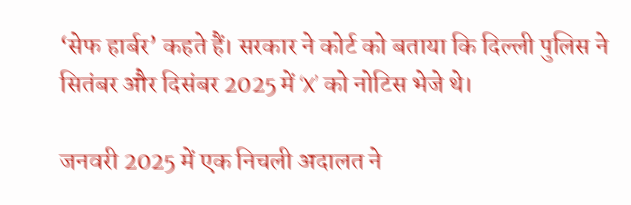‘सेफ हार्बर’ कहते हैं। सरकार ने कोर्ट को बताया कि दिल्ली पुलिस ने सितंबर और दिसंबर 2025 में ‘X’ को नोटिस भेजे थे।

जनवरी 2025 में एक निचली अदालत ने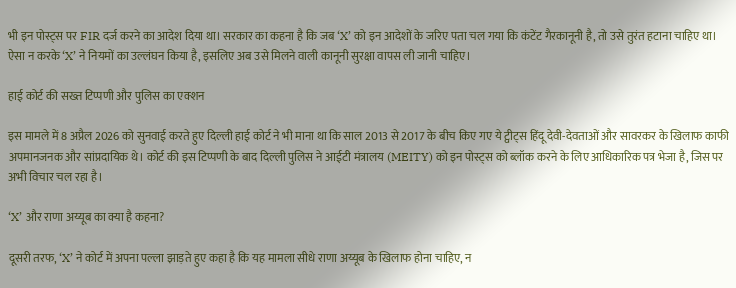भी इन पोस्ट्स पर FIR दर्ज करने का आदेश दिया था। सरकार का कहना है कि जब ‘X’ को इन आदेशों के जरिए पता चल गया कि कंटेंट गैरकानूनी है, तो उसे तुरंत हटाना चाहिए था। ऐसा न करके ‘X’ ने नियमों का उल्लंघन किया है, इसलिए अब उसे मिलने वाली कानूनी सुरक्षा वापस ली जानी चाहिए।

हाई कोर्ट की सख्त टिप्पणी और पुलिस का एक्शन

इस मामले में 8 अप्रैल 2026 को सुनवाई करते हुए दिल्ली हाई कोर्ट ने भी माना था कि साल 2013 से 2017 के बीच किए गए ये ट्वीट्स हिंदू देवी-देवताओं और सावरकर के खिलाफ काफी अपमानजनक और सांप्रदायिक थे। कोर्ट की इस टिप्पणी के बाद दिल्ली पुलिस ने आईटी मंत्रालय (MEITY) को इन पोस्ट्स को ब्लॉक करने के लिए आधिकारिक पत्र भेजा है, जिस पर अभी विचार चल रहा है।

‘X’ और राणा अय्यूब का क्या है कहना?

दूसरी तरफ, ‘X’ ने कोर्ट में अपना पल्ला झाड़ते हुए कहा है कि यह मामला सीधे राणा अय्यूब के खिलाफ होना चाहिए, न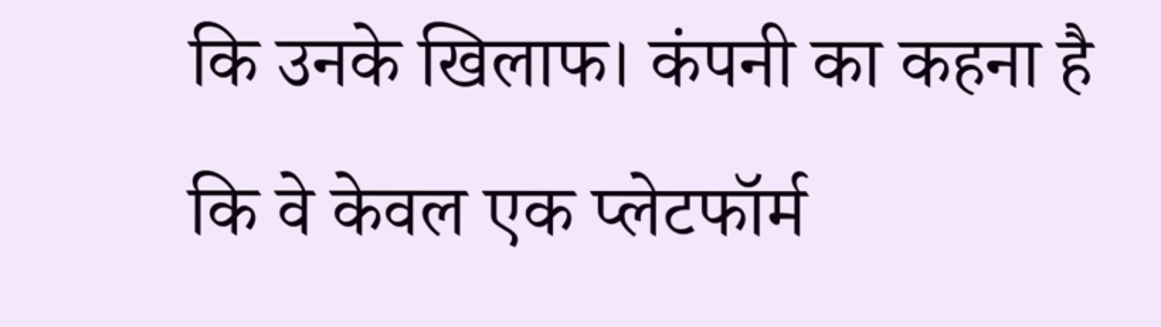कि उनके खिलाफ। कंपनी का कहना है कि वे केवल एक प्लेटफॉर्म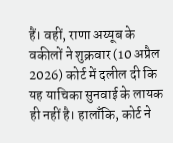हैं। वहीं, राणा अय्यूब के वकीलों ने शुक्रवार (10 अप्रैल 2026) कोर्ट में दलील दी कि यह याचिका सुनवाई के लायक ही नहीं है। हालाँकि, कोर्ट ने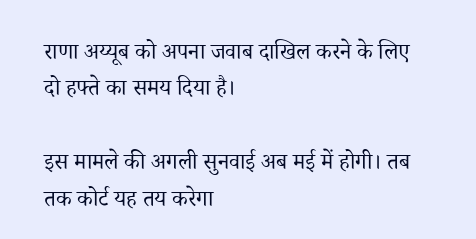राणा अय्यूब को अपना जवाब दाखिल करने के लिए दो हफ्ते का समय दिया है।

इस मामले की अगली सुनवाई अब मई में होगी। तब तक कोर्ट यह तय करेगा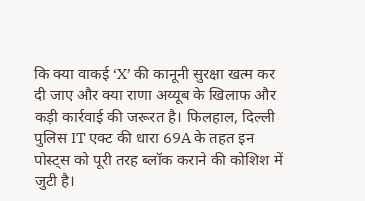कि क्या वाकई ‘X’ की कानूनी सुरक्षा खत्म कर दी जाए और क्या राणा अय्यूब के खिलाफ और कड़ी कार्रवाई की जरूरत है। फिलहाल, दिल्ली पुलिस IT एक्ट की धारा 69A के तहत इन पोस्ट्स को पूरी तरह ब्लॉक कराने की कोशिश में जुटी है।